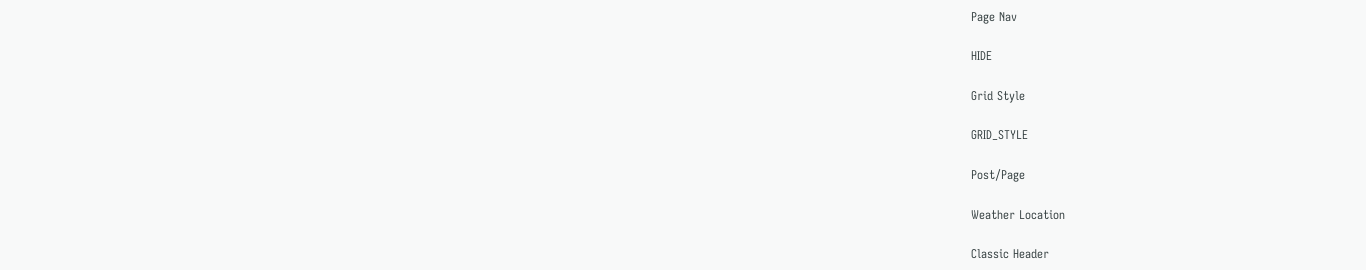Page Nav

HIDE

Grid Style

GRID_STYLE

Post/Page

Weather Location

Classic Header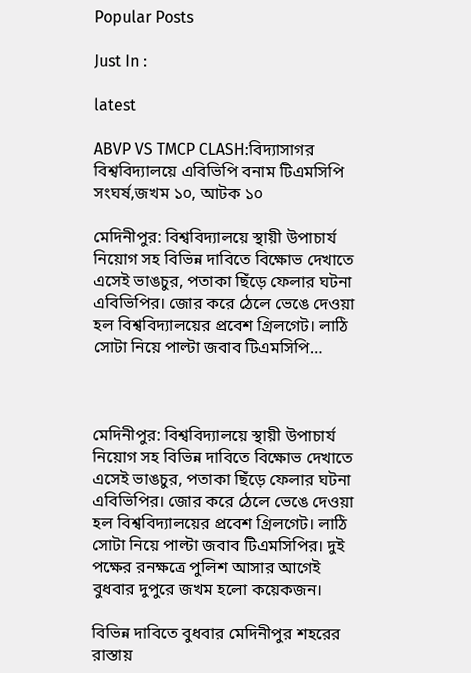Popular Posts

Just In :

latest

ABVP VS TMCP CLASH:বিদ্যাসাগর বিশ্ববিদ্যালয়ে এবিভিপি বনাম টিএমসিপি সংঘর্ষ,জখম ১০, আটক ১০

মেদিনীপুর: বিশ্ববিদ্যালয়ে স্থায়ী উপাচার্য নিয়োগ সহ বিভিন্ন দাবিতে বিক্ষোভ দেখাতে এসেই ভাঙচুর, পতাকা ছিঁড়ে ফেলার ঘটনা এবিভিপির। জোর করে ঠেলে ভেঙে দেওয়া হল বিশ্ববিদ্যালয়ের প্রবেশ গ্রিলগেট। লাঠি সোটা নিয়ে পাল্টা জবাব টিএমসিপি…



মেদিনীপুর: বিশ্ববিদ্যালয়ে স্থায়ী উপাচার্য নিয়োগ সহ বিভিন্ন দাবিতে বিক্ষোভ দেখাতে এসেই ভাঙচুর, পতাকা ছিঁড়ে ফেলার ঘটনা এবিভিপির। জোর করে ঠেলে ভেঙে দেওয়া হল বিশ্ববিদ্যালয়ের প্রবেশ গ্রিলগেট। লাঠি সোটা নিয়ে পাল্টা জবাব টিএমসিপির। দুই পক্ষের রনক্ষত্রে পুলিশ আসার আগেই বুধবার দুপুরে জখম হলো কয়েকজন।

বিভিন্ন দাবিতে বুধবার মেদিনীপুর শহরের রাস্তায়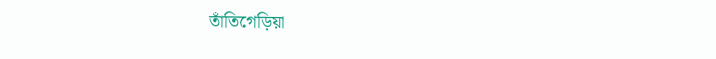তাঁতিগেড়িয়া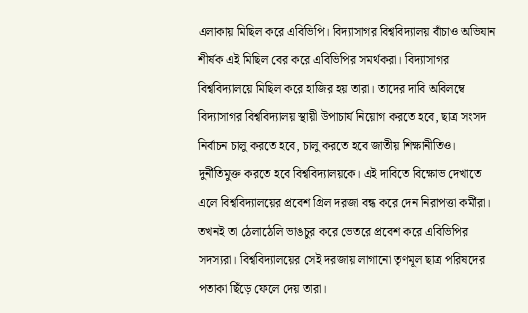এলাকায় মিছিল করে এবিভিপি। বিদ্যাসাগর বিশ্ববিদ্যালয় বাঁচাও অভিযান শীর্ষক এই মিছিল বের করে এবিভিপির সমর্থকরা। বিদ্যাসাগর বিশ্ববিদ্যালয়ে মিছিল করে হাজির হয় তারা। তাদের দাবি অবিলম্বে বিদ্যাসাগর বিশ্ববিদ্যালয় স্থায়ী উপাচার্য নিয়োগ করতে হবে, ছাত্র সংসদ নির্বাচন চালু করতে হবে, চালু করতে হবে জাতীয় শিক্ষানীতিও। দুর্নীতিমুক্ত করতে হবে বিশ্ববিদ্যালয়কে। এই দাবিতে বিক্ষোভ দেখাতে এলে বিশ্ববিদ্যালয়ের প্রবেশ গ্রিল দরজা বন্ধ করে দেন নিরাপত্তা কর্মীরা। তখনই তা ঠেলাঠেলি ভাঙচুর করে ভেতরে প্রবেশ করে এবিভিপির সদস্যরা। বিশ্ববিদ্যালয়ের সেই দরজায় লাগানো তৃণমূল ছাত্র পরিষদের পতাকা ছিঁড়ে ফেলে দেয় তারা।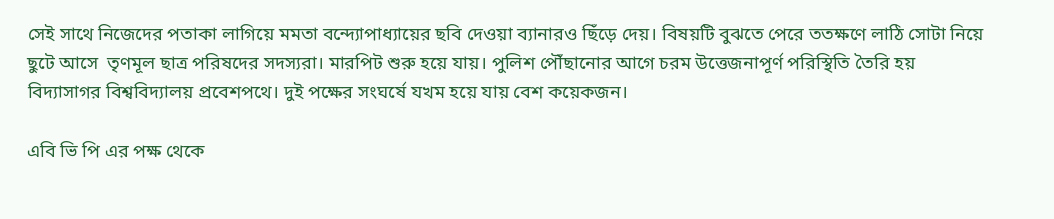সেই সাথে নিজেদের পতাকা লাগিয়ে মমতা বন্দ্যোপাধ্যায়ের ছবি দেওয়া ব্যানারও ছিঁড়ে দেয়। বিষয়টি বুঝতে পেরে ততক্ষণে লাঠি সোটা নিয়ে ছুটে আসে  তৃণমূল ছাত্র পরিষদের সদস্যরা। মারপিট শুরু হয়ে যায়। পুলিশ পৌঁছানোর আগে চরম উত্তেজনাপূর্ণ পরিস্থিতি তৈরি হয় বিদ্যাসাগর বিশ্ববিদ্যালয় প্রবেশপথে। দুই পক্ষের সংঘর্ষে যখম হয়ে যায় বেশ কয়েকজন।

এবি ভি পি এর পক্ষ থেকে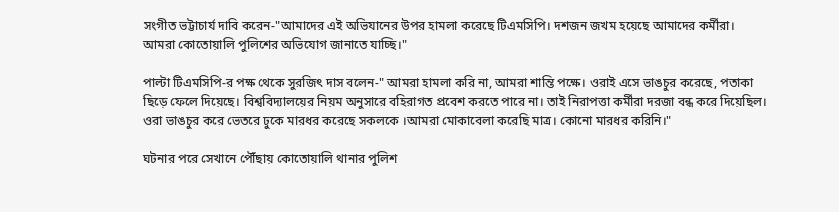সংগীত ভট্টাচার্য দাবি করেন-"আমাদের এই অভিযানের উপর হামলা করেছে টিএমসিপি। দশজন জখম হয়েছে আমাদের কর্মীরা। আমরা কোতোয়ালি পুলিশের অভিযোগ জানাতে যাচ্ছি।"

পাল্টা টিএমসিপি-র পক্ষ থেকে সুরজিৎ দাস বলেন-" আমরা হামলা করি না, আমরা শান্তি পক্ষে। ওরাই এসে ভাঙচুর করেছে, পতাকা ছিড়ে ফেলে দিয়েছে। বিশ্ববিদ্যালয়ের নিয়ম অনুসারে বহিরাগত প্রবেশ করতে পারে না। তাই নিরাপত্তা কর্মীরা দরজা বন্ধ করে দিয়েছিল। ওরা ভাঙচুর করে ভেতরে ঢুকে মারধর করেছে সকলকে ।আমরা মোকাবেলা করেছি মাত্র। কোনো মারধর করিনি।"

ঘটনার পরে সেখানে পৌঁছায় কোতোয়ালি থানার পুলিশ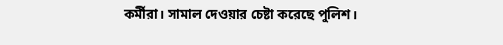কর্মীরা। সামাল দেওয়ার চেষ্টা করেছে পুলিশ।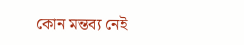কোন মন্তব্য নেই